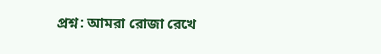প্রশ্ন: আমরা রোজা রেখে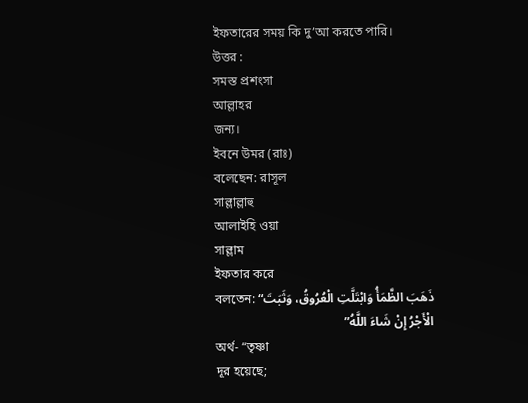ইফতারের সময় কি দু’আ করতে পারি।
উত্তর :
সমস্ত প্রশংসা
আল্লাহর
জন্য।
ইবনে উমর (রাঃ)
বলেছেন: রাসূল
সাল্লাল্লাহু
আলাইহি ওয়া
সাল্লাম
ইফতার করে
বলতেন: “ذَهَبَ الظَّمَأُ وَابْتَلَّتِ الْعُرُوقُ، وَثَبَتَ
الْأَجْرُ إِنْ شَاءَ اللَّهُ”
অর্থ- “তৃষ্ণা
দূর হয়েছে;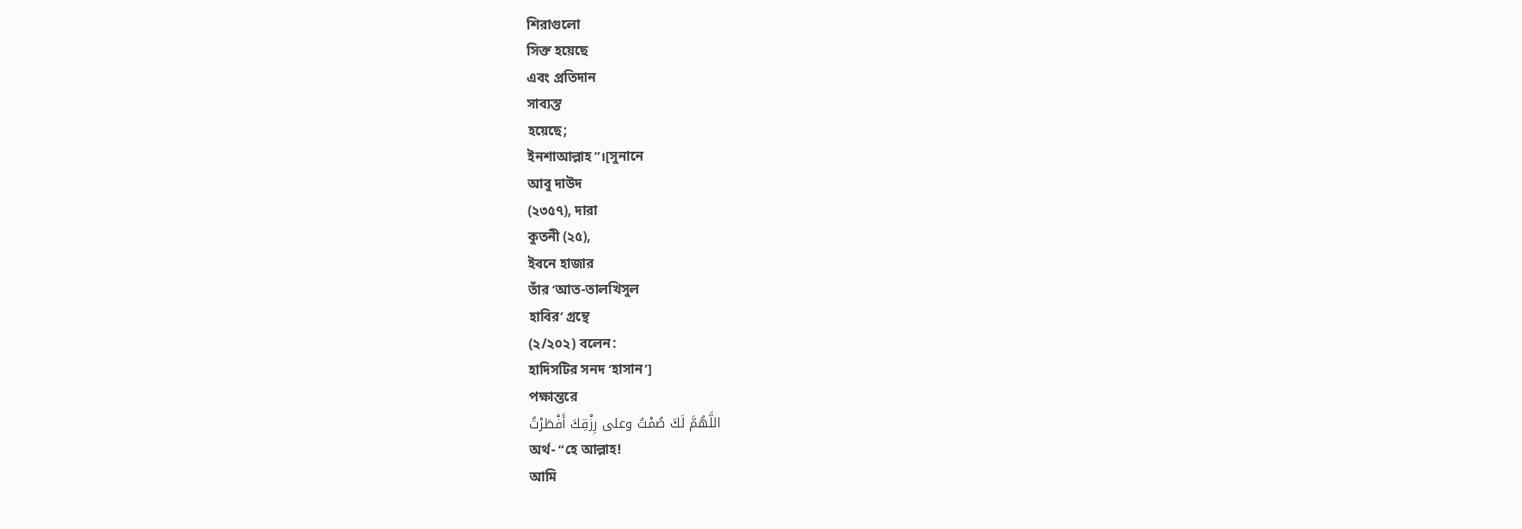শিরাগুলো
সিক্ত হয়েছে
এবং প্রতিদান
সাব্যস্ত
হয়েছে;
ইনশাআল্লাহ”।[সুনানে
আবু দাউদ
(২৩৫৭), দারা
কুতনী (২৫),
ইবনে হাজার
তাঁর ‘আত-তালখিসুল
হাবির’ গ্রন্থে
(২/২০২) বলেন:
হাদিসটির সনদ ‘হাসান’]
পক্ষান্তরে
اللَّهُمَّ لَكَ صُمْتُ وعلى رِزْقِكَ أَفْطَرْتُ
অর্থ- “হে আল্লাহ!
আমি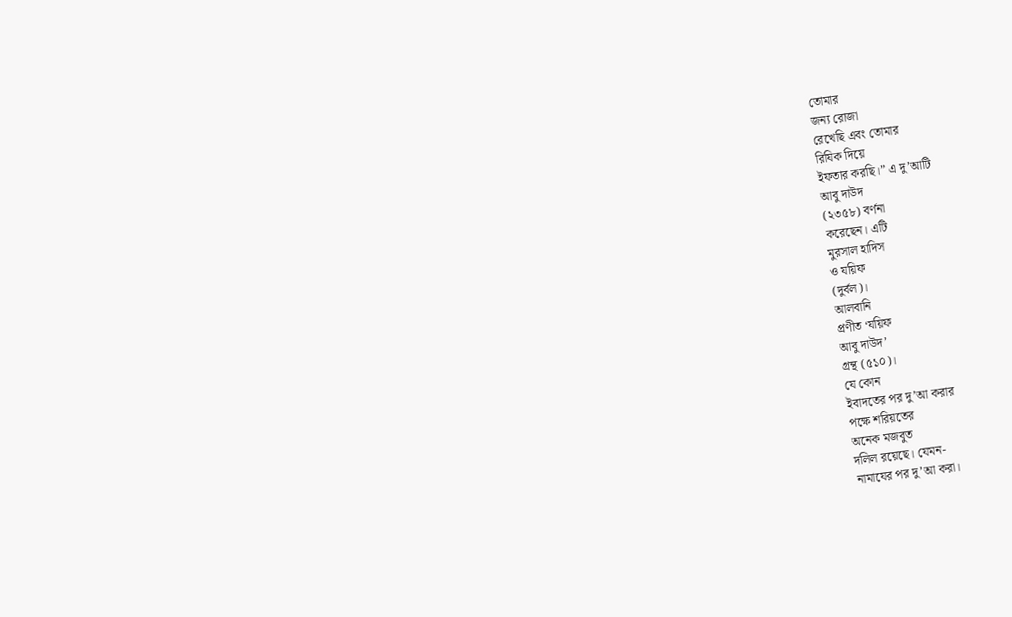তোমার
জন্য রোজা
রেখেছি এবং তোমার
রিযিক দিয়ে
ইফতার করছি।” এ দু’আটি
আবু দাউদ
(২৩৫৮) বর্ণনা
করেছেন। এটি
মুরসাল হাদিস
ও যয়িফ
(দুর্বল)।
আলবানি
প্রণীত ‘যয়িফ
আবু দাউদ’
গ্রন্থ (৫১০)।
যে কোন
ইবাদতের পর দু’আ করার
পক্ষে শরিয়তের
অনেক মজবুত
দলিল রয়েছে। যেমন-
নামাযের পর দু’আ করা।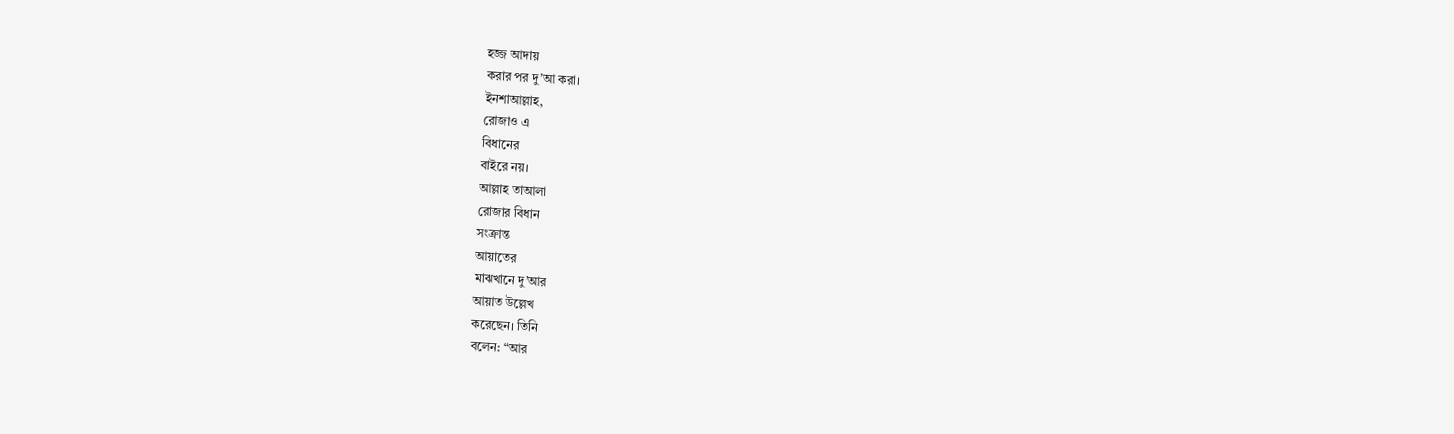হজ্জ আদায়
করার পর দু’আ করা।
ইনশাআল্লাহ,
রোজাও এ
বিধানের
বাইরে নয়।
আল্লাহ তাআলা
রোজার বিধান
সংক্রান্ত
আয়াতের
মাঝখানে দু’আর
আয়াত উল্লেখ
করেছেন। তিনি
বলেন: “আর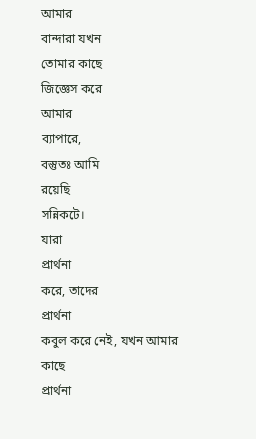আমার
বান্দারা যখন
তোমার কাছে
জিজ্ঞেস করে
আমার
ব্যাপারে,
বস্তুতঃ আমি
রয়েছি
সন্নিকটে।
যারা
প্রার্থনা
করে, তাদের
প্রার্থনা
কবুল করে নেই, যখন আমার
কাছে
প্রার্থনা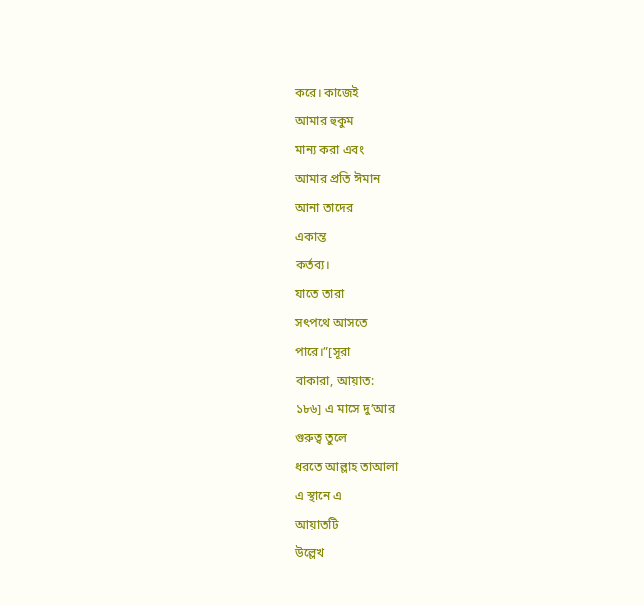করে। কাজেই
আমার হুকুম
মান্য করা এবং
আমার প্রতি ঈমান
আনা তাদের
একান্ত
কর্তব্য।
যাতে তারা
সৎপথে আসতে
পারে।”[সূরা
বাকারা, আয়াত:
১৮৬] এ মাসে দু’আর
গুরুত্ব তুলে
ধরতে আল্লাহ তাআলা
এ স্থানে এ
আয়াতটি
উল্লেখ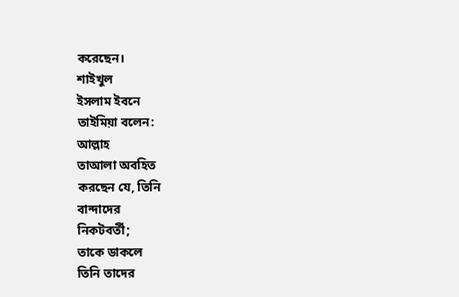করেছেন।
শাইখুল
ইসলাম ইবনে
তাইমিয়া বলেন:
আল্লাহ
তাআলা অবহিত
করছেন যে, তিনি
বান্দাদের
নিকটবর্তী;
তাকে ডাকলে
তিনি তাদের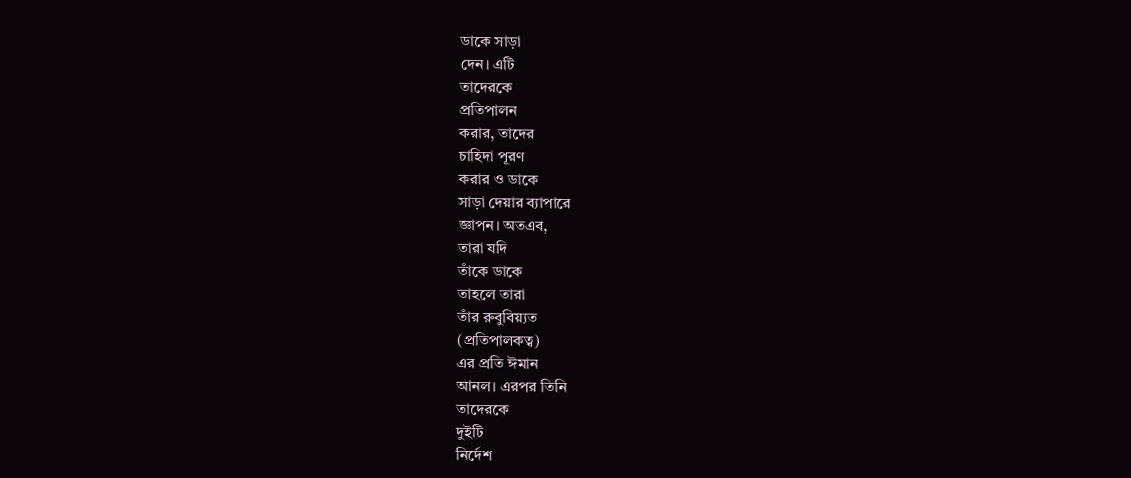ডাকে সাড়া
দেন। এটি
তাদেরকে
প্রতিপালন
করার, তাদের
চাহিদা পূরণ
করার ও ডাকে
সাড়া দেয়ার ব্যাপারে
জ্ঞাপন। অতএব,
তারা যদি
তাঁকে ডাকে
তাহলে তারা
তাঁর রুবুবিয়্যত
(প্রতিপালকত্ব)
এর প্রতি ঈমান
আনল। এরপর তিনি
তাদেরকে
দুইটি
নির্দেশ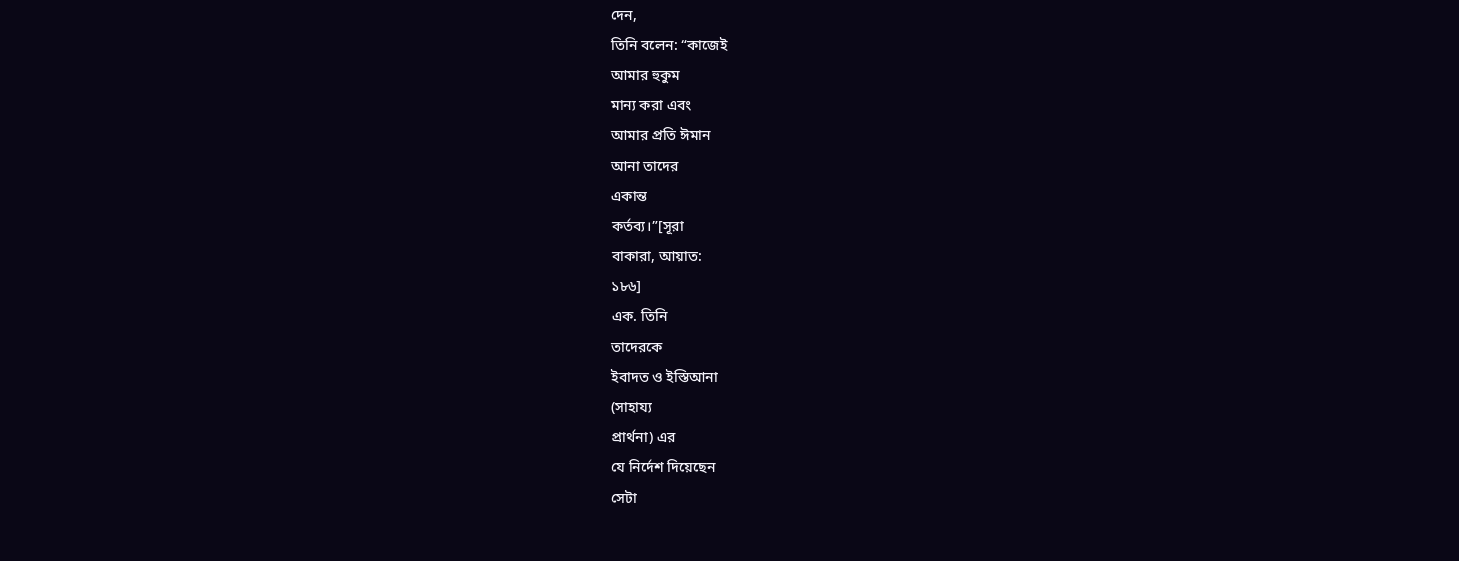দেন,
তিনি বলেন: “কাজেই
আমার হুকুম
মান্য করা এবং
আমার প্রতি ঈমান
আনা তাদের
একান্ত
কর্তব্য।”[সূরা
বাকারা, আয়াত:
১৮৬]
এক. তিনি
তাদেরকে
ইবাদত ও ইস্তিআনা
(সাহায্য
প্রার্থনা) এর
যে নির্দেশ দিয়েছেন
সেটা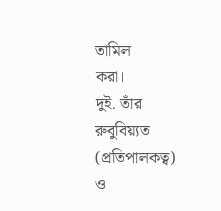তামিল
করা।
দুই. তাঁর
রুবুবিয়্যত
(প্রতিপালকত্ব)
ও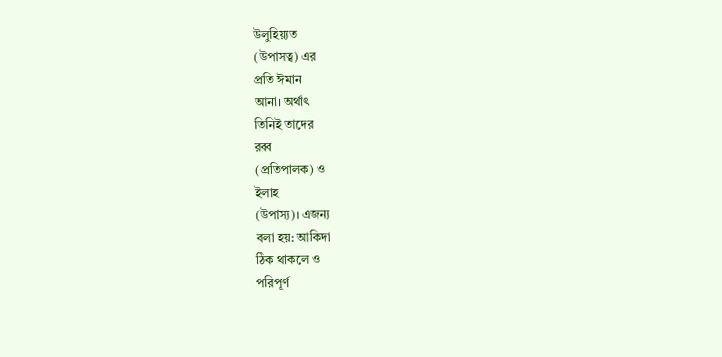উলুহিয়্যত
(উপাসত্ব) এর
প্রতি ঈমান
আনা। অর্থাৎ
তিনিই তাদের
রব্ব
(প্রতিপালক) ও
ইলাহ
(উপাস্য)। এজন্য
বলা হয়: আকিদা
ঠিক থাকলে ও
পরিপূর্ণ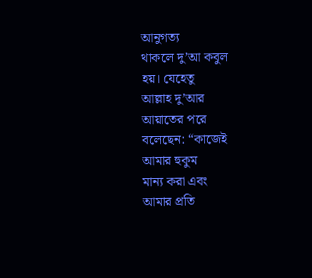আনুগত্য
থাকলে দু’আ কবুল
হয়। যেহেতু
আল্লাহ দু’আর
আয়াতের পরে
বলেছেন: “কাজেই
আমার হুকুম
মান্য করা এবং
আমার প্রতি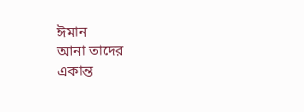ঈমান
আনা তাদের
একান্ত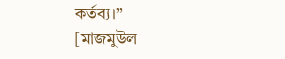কর্তব্য।”
[মাজমুউল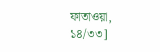ফাতাওয়া,
১৪/৩৩]